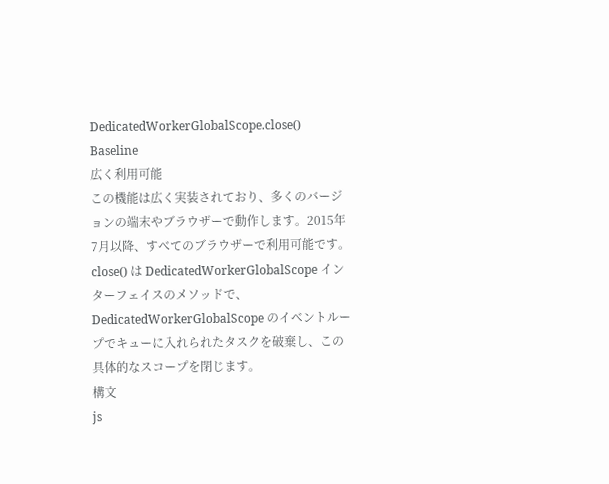DedicatedWorkerGlobalScope.close()
Baseline
広く利用可能
この機能は広く実装されており、多くのバージョンの端末やブラウザーで動作します。2015年7月以降、すべてのブラウザーで利用可能です。
close() は DedicatedWorkerGlobalScope インターフェイスのメソッドで、 DedicatedWorkerGlobalScope のイベントループでキューに入れられたタスクを破棄し、この具体的なスコープを閉じます。
構文
js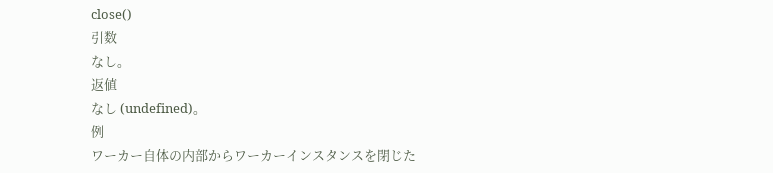close()
引数
なし。
返値
なし (undefined)。
例
ワーカー自体の内部からワーカーインスタンスを閉じた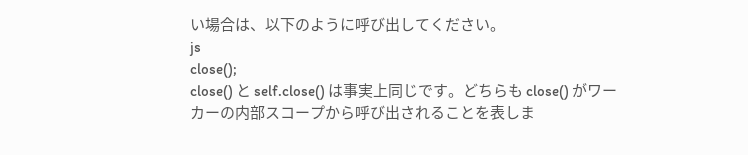い場合は、以下のように呼び出してください。
js
close();
close() と self.close() は事実上同じです。どちらも close() がワーカーの内部スコープから呼び出されることを表しま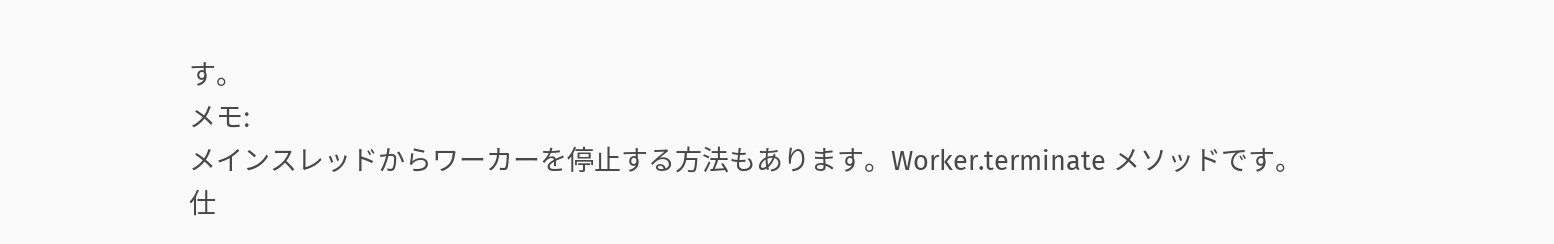す。
メモ:
メインスレッドからワーカーを停止する方法もあります。Worker.terminate メソッドです。
仕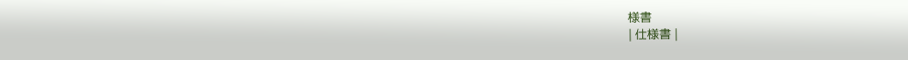様書
| 仕様書 |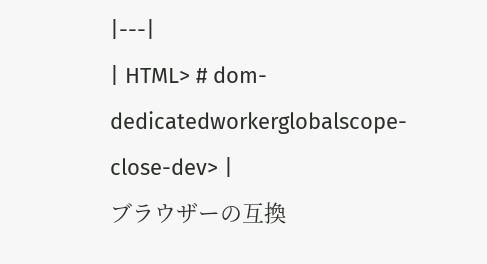|---|
| HTML> # dom-dedicatedworkerglobalscope-close-dev> |
ブラウザーの互換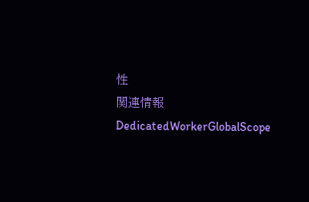性
関連情報
DedicatedWorkerGlobalScope